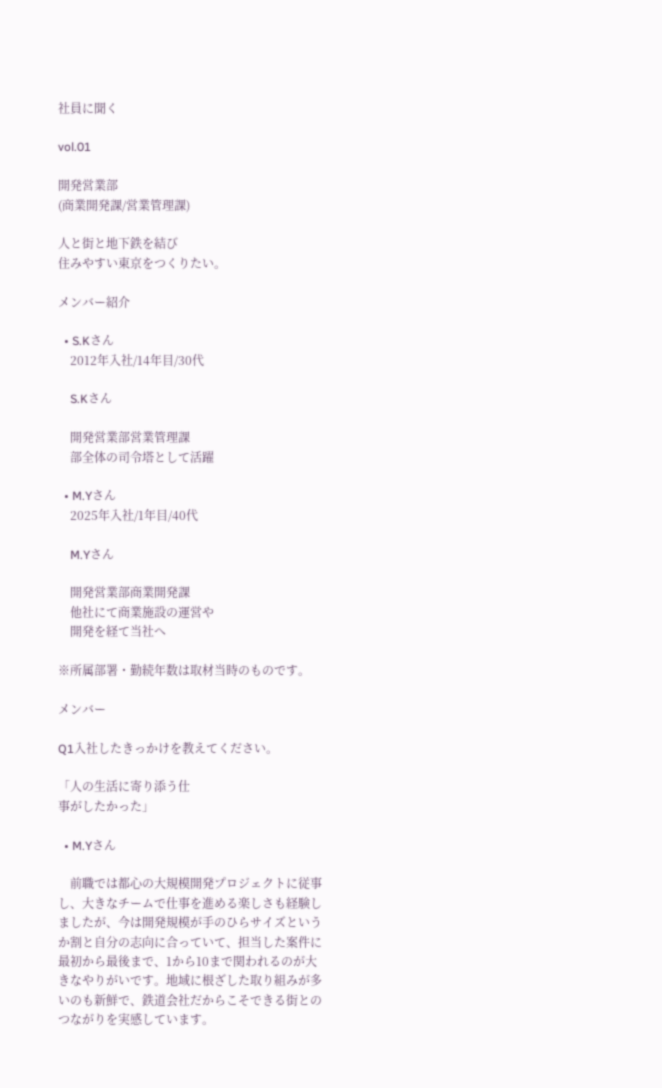社員に聞く

vol.01

開発営業部
(商業開発課/営業管理課)

人と街と地下鉄を結び
住みやすい東京をつくりたい。

メンバー紹介

  • S.Kさん
    2012年入社/14年目/30代

    S.Kさん

    開発営業部営業管理課
    部全体の司令塔として活躍

  • M.Yさん
    2025年入社/1年目/40代

    M.Yさん

    開発営業部商業開発課
    他社にて商業施設の運営や
    開発を経て当社へ

※所属部署・勤続年数は取材当時のものです。

メンバー

Q1入社したきっかけを教えてください。

「人の生活に寄り添う仕
事がしたかった」

  • M.Yさん

    前職では都心の大規模開発プロジェクトに従事し、大きなチームで仕事を進める楽しさも経験しましたが、今は開発規模が手のひらサイズというか割と自分の志向に合っていて、担当した案件に最初から最後まで、1から10まで関われるのが大きなやりがいです。地域に根ざした取り組みが多いのも新鮮で、鉄道会社だからこそできる街とのつながりを実感しています。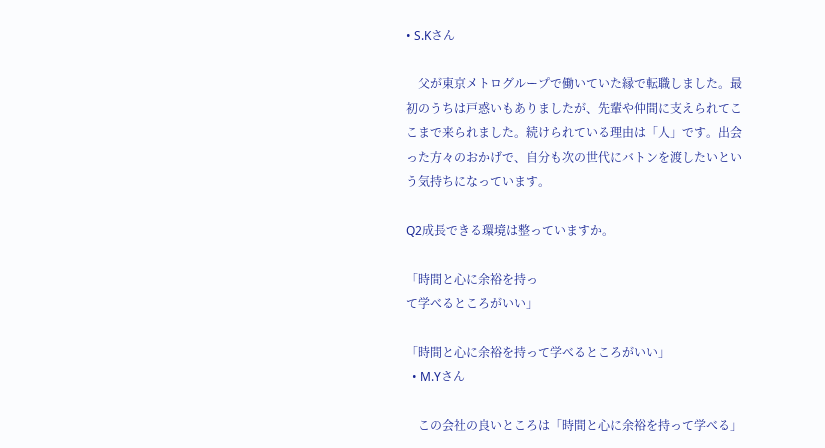• S.Kさん

    父が東京メトログループで働いていた縁で転職しました。最初のうちは戸惑いもありましたが、先輩や仲間に支えられてここまで来られました。続けられている理由は「人」です。出会った方々のおかげで、自分も次の世代にバトンを渡したいという気持ちになっています。

Q2成長できる環境は整っていますか。

「時間と心に余裕を持っ
て学べるところがいい」

「時間と心に余裕を持って学べるところがいい」
  • M.Yさん

    この会社の良いところは「時間と心に余裕を持って学べる」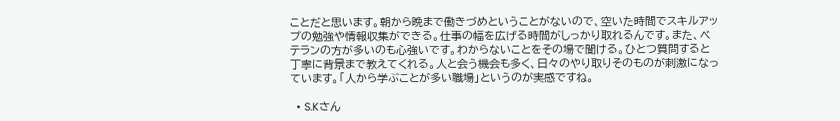ことだと思います。朝から晩まで働きづめということがないので、空いた時間でスキルアップの勉強や情報収集ができる。仕事の幅を広げる時間がしっかり取れるんです。また、ベテランの方が多いのも心強いです。わからないことをその場で聞ける。ひとつ質問すると丁寧に背景まで教えてくれる。人と会う機会も多く、日々のやり取りそのものが刺激になっています。「人から学ぶことが多い職場」というのが実感ですね。

  • S.Kさん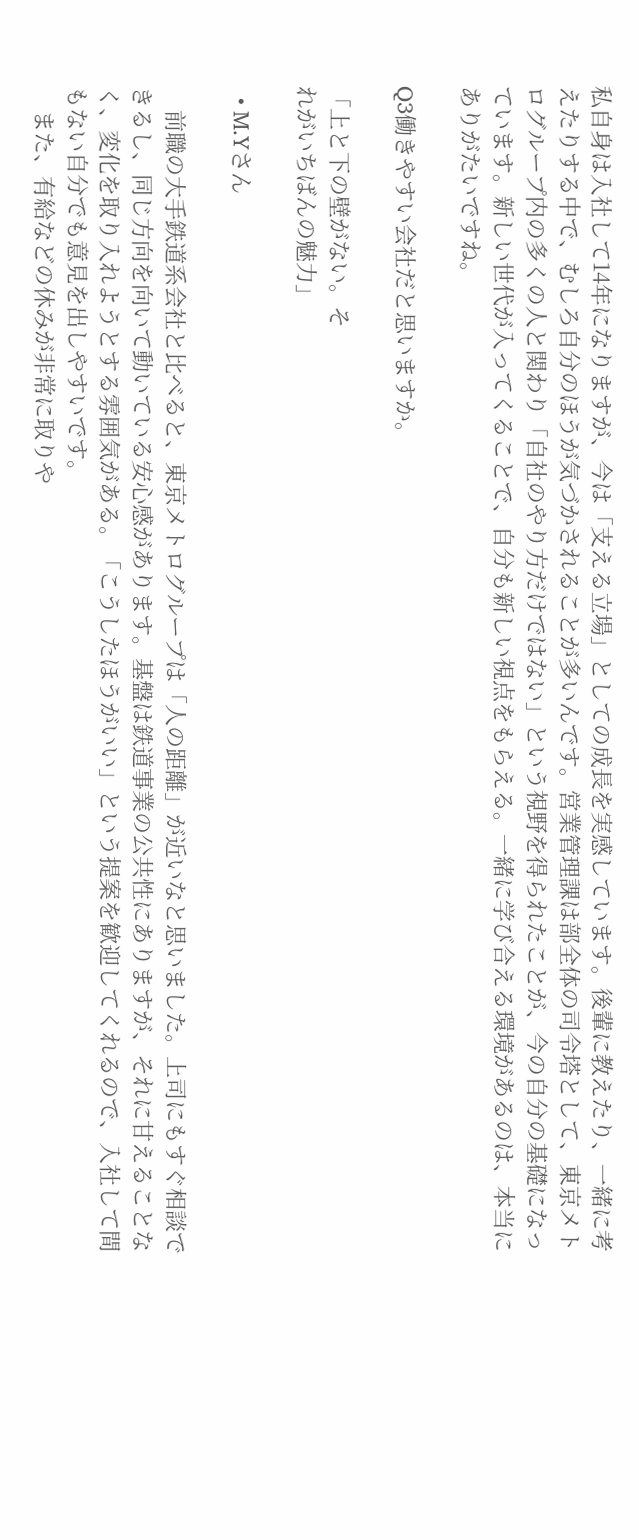私自身は入社して14年になりますが、今は「支える立場」としての成長を実感しています。後輩に教えたり、一緒に考えたりする中で、むしろ自分のほうが気づかされることが多いんです。営業管理課は部全体の司令塔として、東京メトログループ内の多くの人と関わり「自社のやり方だけではない」という視野を得られたことが、今の自分の基礎になっています。新しい世代が入ってくることで、自分も新しい視点をもらえる。一緒に学び合える環境があるのは、本当にありがたいですね。

Q3働きやすい会社だと思いますか。

「上と下の壁がない。そ
れがいちばんの魅力」

  • M.Yさん

    前職の大手鉄道系会社と比べると、東京メトログループは「人の距離」が近いなと思いました。上司にもすぐ相談できるし、同じ方向を向いて動いている安心感があります。基盤は鉄道事業の公共性にありますが、それに甘えることなく、変化を取り入れようとする雰囲気がある。「こうしたほうがいい」という提案を歓迎してくれるので、入社して間もない自分でも意見を出しやすいです。
    また、有給などの休みが非常に取りや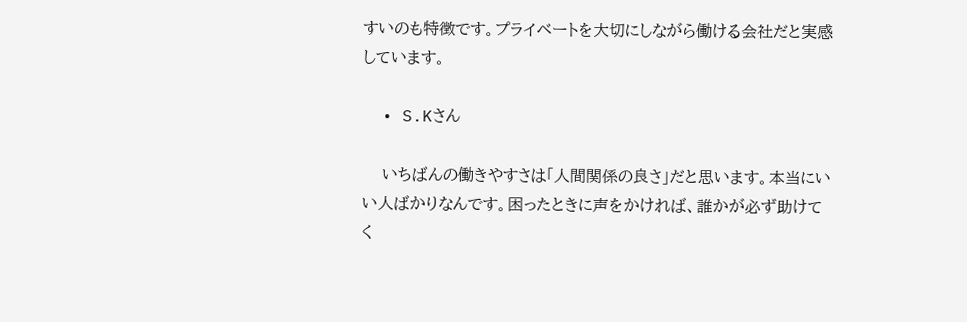すいのも特徴です。プライベートを大切にしながら働ける会社だと実感しています。

  • S.Kさん

    いちばんの働きやすさは「人間関係の良さ」だと思います。本当にいい人ばかりなんです。困ったときに声をかければ、誰かが必ず助けてく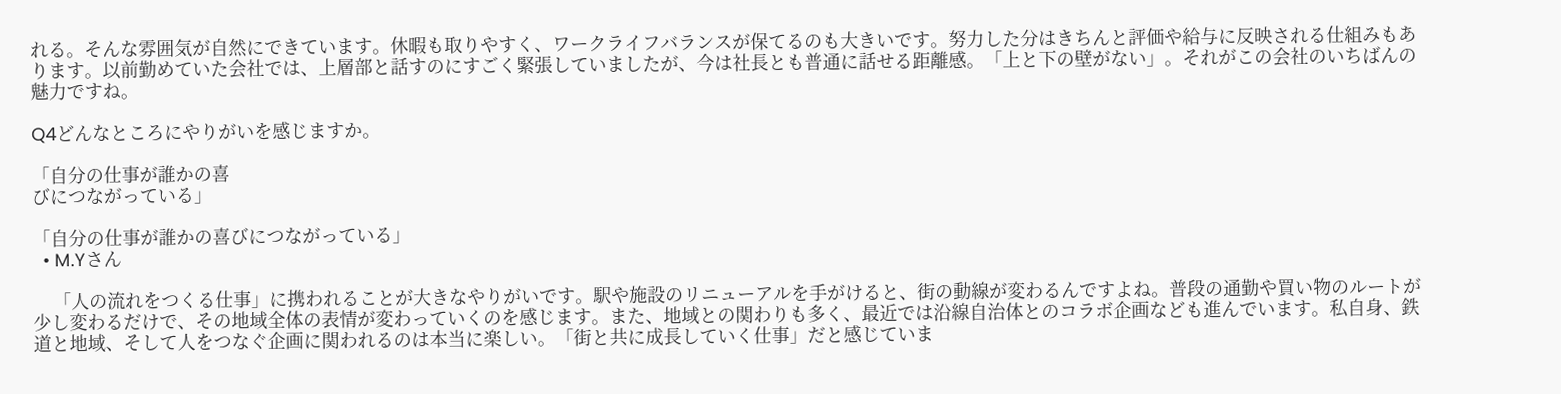れる。そんな雰囲気が自然にできています。休暇も取りやすく、ワークライフバランスが保てるのも大きいです。努力した分はきちんと評価や給与に反映される仕組みもあります。以前勤めていた会社では、上層部と話すのにすごく緊張していましたが、今は社長とも普通に話せる距離感。「上と下の壁がない」。それがこの会社のいちばんの魅力ですね。

Q4どんなところにやりがいを感じますか。

「自分の仕事が誰かの喜
びにつながっている」

「自分の仕事が誰かの喜びにつながっている」
  • M.Yさん

    「人の流れをつくる仕事」に携われることが大きなやりがいです。駅や施設のリニューアルを手がけると、街の動線が変わるんですよね。普段の通勤や買い物のルートが少し変わるだけで、その地域全体の表情が変わっていくのを感じます。また、地域との関わりも多く、最近では沿線自治体とのコラボ企画なども進んでいます。私自身、鉄道と地域、そして人をつなぐ企画に関われるのは本当に楽しい。「街と共に成長していく仕事」だと感じていま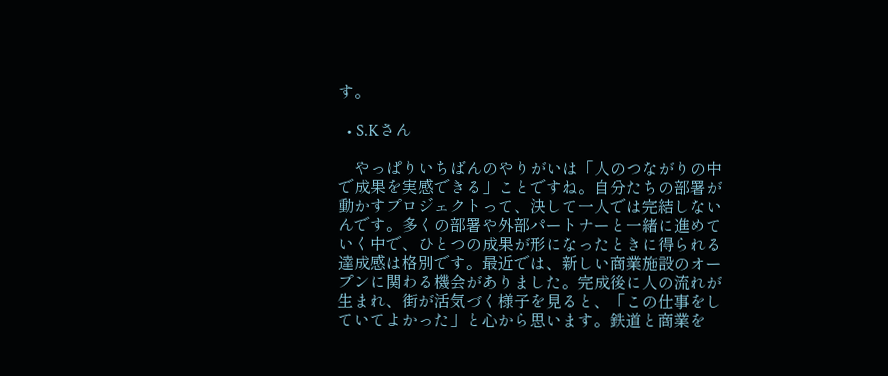す。

  • S.Kさん

    やっぱりいちばんのやりがいは「人のつながりの中で成果を実感できる」ことですね。自分たちの部署が動かすプロジェクトって、決して一人では完結しないんです。多くの部署や外部パートナーと一緒に進めていく中で、ひとつの成果が形になったときに得られる達成感は格別です。最近では、新しい商業施設のオープンに関わる機会がありました。完成後に人の流れが生まれ、街が活気づく様子を見ると、「この仕事をしていてよかった」と心から思います。鉄道と商業を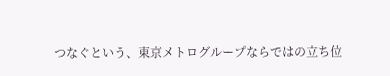つなぐという、東京メトログループならではの立ち位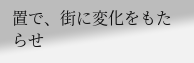置で、街に変化をもたらせ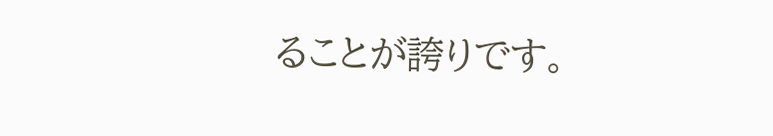ることが誇りです。